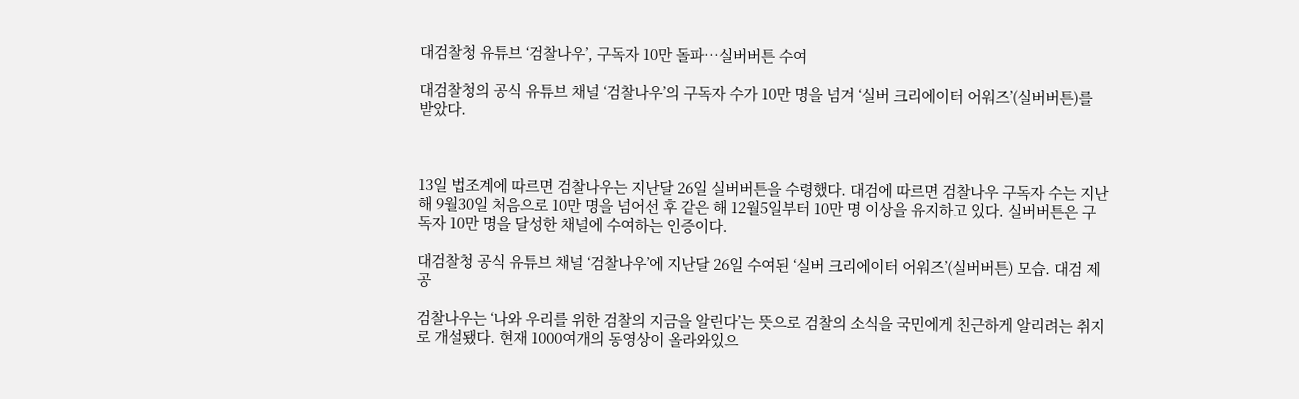대검찰청 유튜브 ‘검찰나우’, 구독자 10만 돌파…실버버튼 수여

대검찰청의 공식 유튜브 채널 ‘검찰나우’의 구독자 수가 10만 명을 넘겨 ‘실버 크리에이터 어워즈’(실버버튼)를 받았다.



13일 법조계에 따르면 검찰나우는 지난달 26일 실버버튼을 수령했다. 대검에 따르면 검찰나우 구독자 수는 지난해 9월30일 처음으로 10만 명을 넘어선 후 같은 해 12월5일부터 10만 명 이상을 유지하고 있다. 실버버튼은 구독자 10만 명을 달성한 채널에 수여하는 인증이다.

대검찰청 공식 유튜브 채널 ‘검찰나우’에 지난달 26일 수여된 ‘실버 크리에이터 어워즈’(실버버튼) 모습. 대검 제공

검찰나우는 ‘나와 우리를 위한 검찰의 지금을 알린다’는 뜻으로 검찰의 소식을 국민에게 친근하게 알리려는 취지로 개설됐다. 현재 1000여개의 동영상이 올라와있으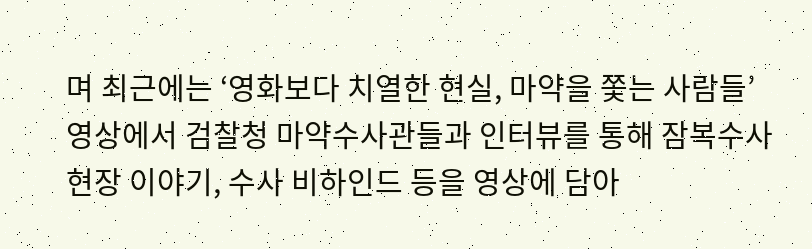며 최근에는 ‘영화보다 치열한 현실, 마약을 쫓는 사람들’ 영상에서 검찰청 마약수사관들과 인터뷰를 통해 잠복수사 현장 이야기, 수사 비하인드 등을 영상에 담아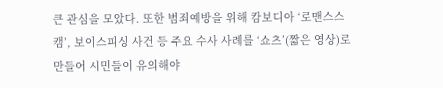큰 관심을 모았다. 또한 범죄예방을 위해 캄보디아 ‘로맨스스캠’, 보이스피싱 사건 등 주요 수사 사례를 ‘쇼츠’(짧은 영상)로 만들어 시민들이 유의해야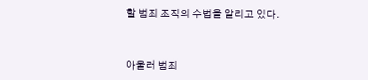할 범죄 조직의 수법을 알리고 있다.



아울러 범죄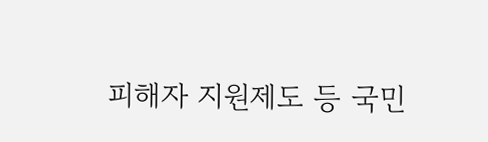피해자 지원제도 등 국민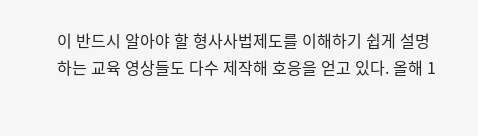이 반드시 알아야 할 형사사법제도를 이해하기 쉽게 설명하는 교육 영상들도 다수 제작해 호응을 얻고 있다. 올해 1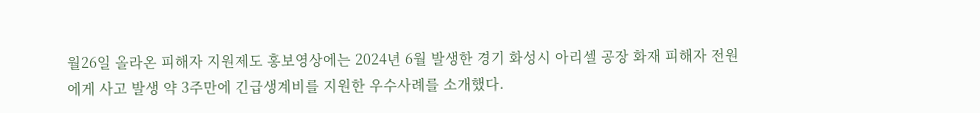월26일 올라온 피해자 지원제도 홍보영상에는 2024년 6월 발생한 경기 화성시 아리셀 공장 화재 피해자 전원에게 사고 발생 약 3주만에 긴급생계비를 지원한 우수사례를 소개했다.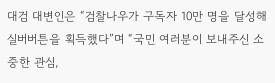대검 대변인은 “검찰나우가 구독자 10만 명을 달성해 실버버튼을 획득했다”며 “국민 여러분이 보내주신 소중한 관심,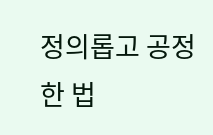정의롭고 공정한 법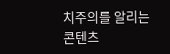치주의를 알리는 콘텐츠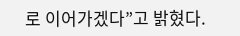로 이어가겠다”고 밝혔다.